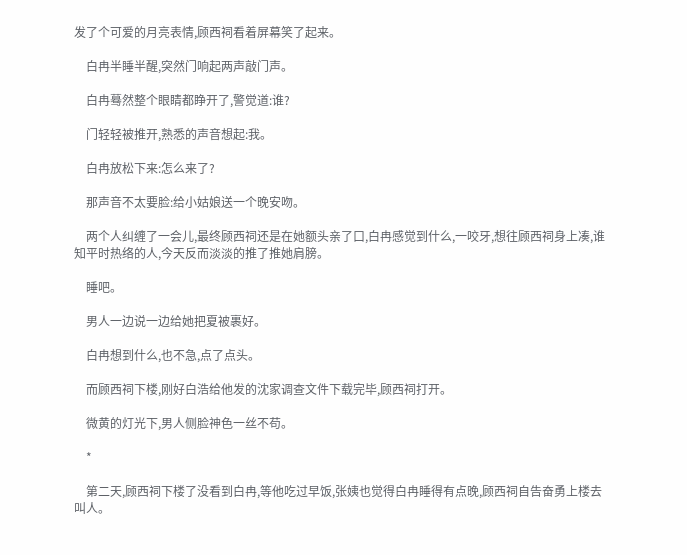发了个可爱的月亮表情,顾西祠看着屏幕笑了起来。

    白冉半睡半醒,突然门响起两声敲门声。

    白冉蓦然整个眼睛都睁开了,警觉道:谁?

    门轻轻被推开,熟悉的声音想起:我。

    白冉放松下来:怎么来了?

    那声音不太要脸:给小姑娘送一个晚安吻。

    两个人纠缠了一会儿,最终顾西祠还是在她额头亲了口,白冉感觉到什么,一咬牙,想往顾西祠身上凑,谁知平时热络的人,今天反而淡淡的推了推她肩膀。

    睡吧。

    男人一边说一边给她把夏被裹好。

    白冉想到什么,也不急,点了点头。

    而顾西祠下楼,刚好白浩给他发的沈家调查文件下载完毕,顾西祠打开。

    微黄的灯光下,男人侧脸神色一丝不苟。

    *

    第二天,顾西祠下楼了没看到白冉,等他吃过早饭,张姨也觉得白冉睡得有点晚,顾西祠自告奋勇上楼去叫人。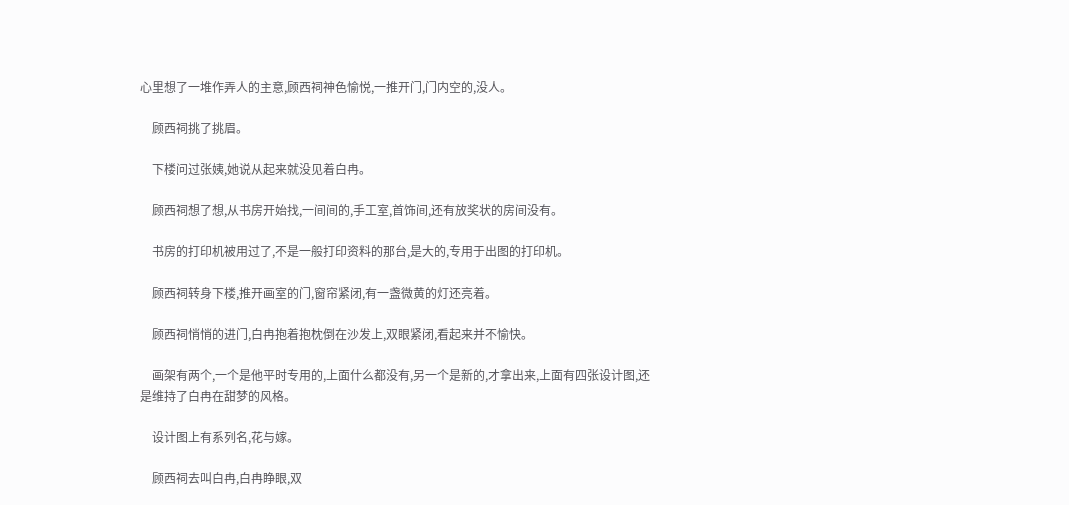心里想了一堆作弄人的主意,顾西祠神色愉悦,一推开门,门内空的,没人。

    顾西祠挑了挑眉。

    下楼问过张姨,她说从起来就没见着白冉。

    顾西祠想了想,从书房开始找,一间间的,手工室,首饰间,还有放奖状的房间没有。

    书房的打印机被用过了,不是一般打印资料的那台,是大的,专用于出图的打印机。

    顾西祠转身下楼,推开画室的门,窗帘紧闭,有一盏微黄的灯还亮着。

    顾西祠悄悄的进门,白冉抱着抱枕倒在沙发上,双眼紧闭,看起来并不愉快。

    画架有两个,一个是他平时专用的,上面什么都没有,另一个是新的,才拿出来,上面有四张设计图,还是维持了白冉在甜梦的风格。

    设计图上有系列名,花与嫁。

    顾西祠去叫白冉,白冉睁眼,双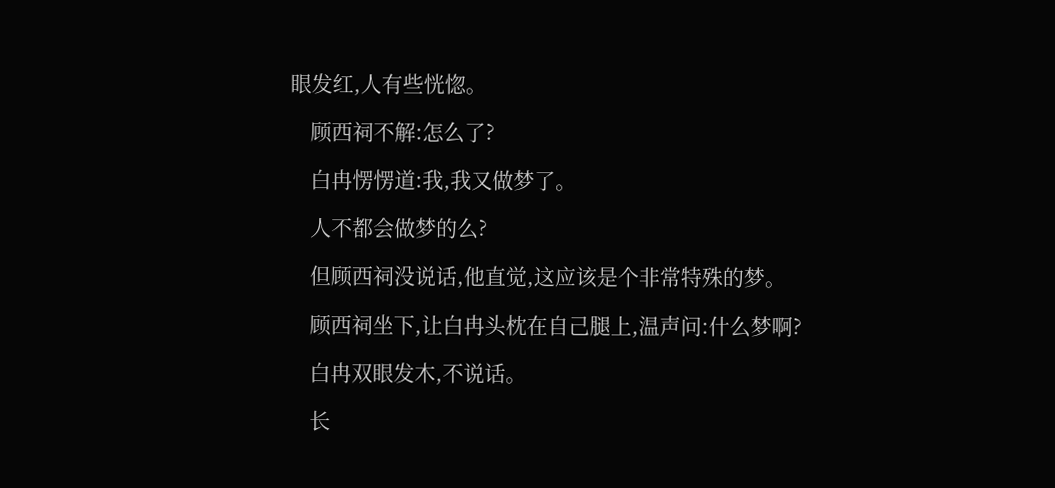眼发红,人有些恍惚。

    顾西祠不解:怎么了?

    白冉愣愣道:我,我又做梦了。

    人不都会做梦的么?

    但顾西祠没说话,他直觉,这应该是个非常特殊的梦。

    顾西祠坐下,让白冉头枕在自己腿上,温声问:什么梦啊?

    白冉双眼发木,不说话。

    长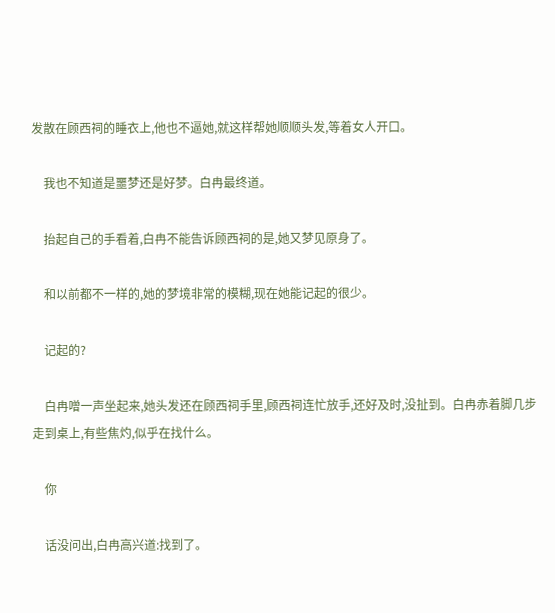发散在顾西祠的睡衣上,他也不逼她,就这样帮她顺顺头发,等着女人开口。

    我也不知道是噩梦还是好梦。白冉最终道。

    抬起自己的手看着,白冉不能告诉顾西祠的是,她又梦见原身了。

    和以前都不一样的,她的梦境非常的模糊,现在她能记起的很少。

    记起的?

    白冉噌一声坐起来,她头发还在顾西祠手里,顾西祠连忙放手,还好及时,没扯到。白冉赤着脚几步走到桌上,有些焦灼,似乎在找什么。

    你

    话没问出,白冉高兴道:找到了。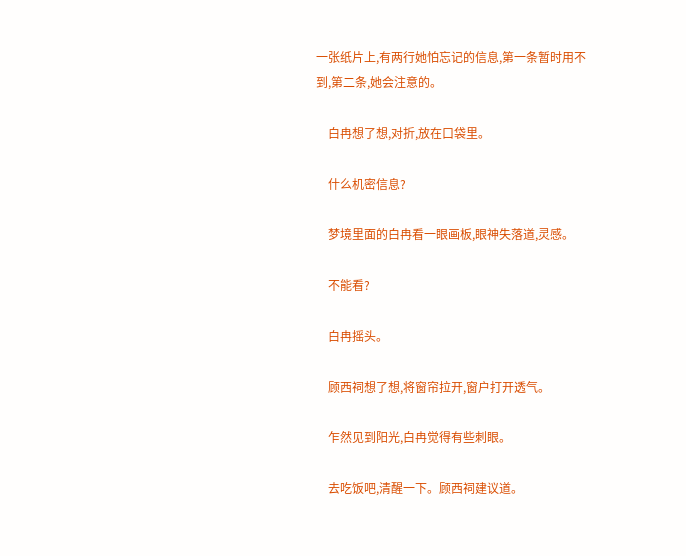一张纸片上,有两行她怕忘记的信息,第一条暂时用不到,第二条,她会注意的。

    白冉想了想,对折,放在口袋里。

    什么机密信息?

    梦境里面的白冉看一眼画板,眼神失落道,灵感。

    不能看?

    白冉摇头。

    顾西祠想了想,将窗帘拉开,窗户打开透气。

    乍然见到阳光,白冉觉得有些刺眼。

    去吃饭吧,清醒一下。顾西祠建议道。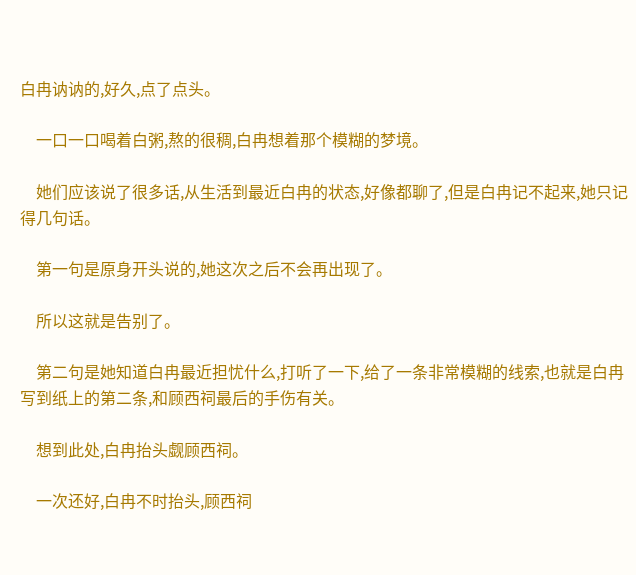白冉讷讷的,好久,点了点头。

    一口一口喝着白粥,熬的很稠,白冉想着那个模糊的梦境。

    她们应该说了很多话,从生活到最近白冉的状态,好像都聊了,但是白冉记不起来,她只记得几句话。

    第一句是原身开头说的,她这次之后不会再出现了。

    所以这就是告别了。

    第二句是她知道白冉最近担忧什么,打听了一下,给了一条非常模糊的线索,也就是白冉写到纸上的第二条,和顾西祠最后的手伤有关。

    想到此处,白冉抬头觑顾西祠。

    一次还好,白冉不时抬头,顾西祠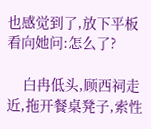也感觉到了,放下平板看向她问:怎么了?

    白冉低头,顾西祠走近,拖开餐桌凳子,索性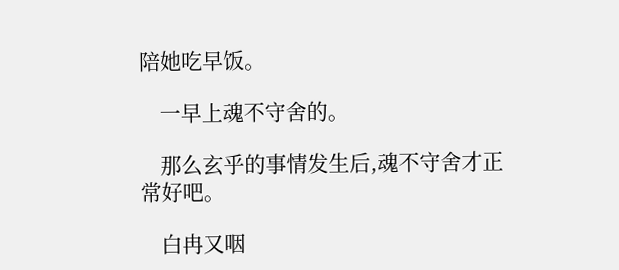陪她吃早饭。

    一早上魂不守舍的。

    那么玄乎的事情发生后,魂不守舍才正常好吧。

    白冉又咽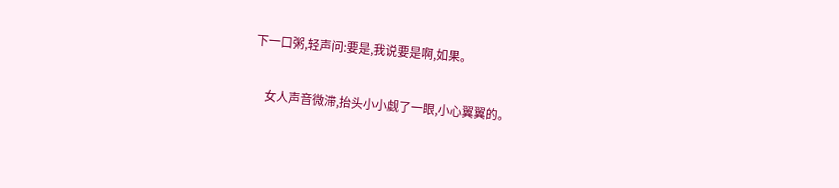下一口粥,轻声问:要是,我说要是啊,如果。

    女人声音微滞,抬头小小觑了一眼,小心翼翼的。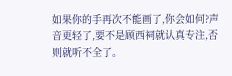如果你的手再次不能画了,你会如何?声音更轻了,要不是顾西祠就认真专注,否则就听不全了。